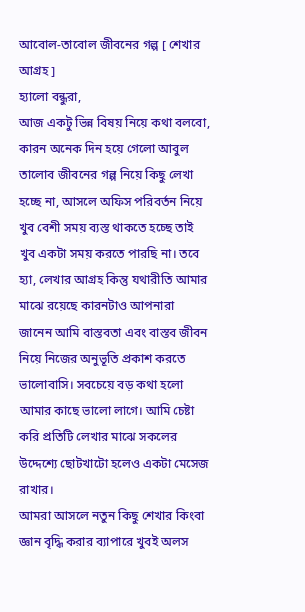আবোল-তাবোল জীবনের গল্প [ শেখার আগ্রহ ]
হ্যালো বন্ধুরা,
আজ একটু ভিন্ন বিষয় নিয়ে কথা বলবো, কারন অনেক দিন হয়ে গেলো আবুল তালোব জীবনের গল্প নিয়ে কিছু লেখা হচ্ছে না, আসলে অফিস পরিবর্তন নিয়ে খুব বেশী সময় ব্যস্ত থাকতে হচ্ছে তাই খুব একটা সময় করতে পারছি না। তবে হ্যা, লেখার আগ্রহ কিন্তু যথারীতি আমার মাঝে রয়েছে কারনটাও আপনারা জানেন আমি বাস্তবতা এবং বাস্তব জীবন নিয়ে নিজের অনুভূতি প্রকাশ করতে ভালোবাসি। সবচেয়ে বড় কথা হলো আমার কাছে ভালো লাগে। আমি চেষ্টা করি প্রতিটি লেখার মাঝে সকলের উদ্দেশ্যে ছোটখাটো হলেও একটা মেসেজ রাখার।
আমরা আসলে নতুন কিছু শেখার কিংবা জ্ঞান বৃদ্ধি করার ব্যাপারে খুবই অলস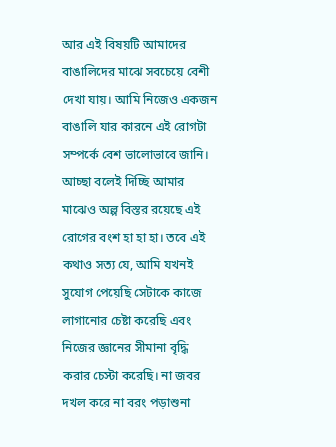আর এই বিষয়টি আমাদের বাঙালিদের মাঝে সবচেয়ে বেশী দেখা যায়। আমি নিজেও একজন বাঙালি যার কারনে এই রোগটা সম্পর্কে বেশ ভালোভাবে জানি। আচ্ছা বলেই দিচ্ছি আমার মাঝেও অল্প বিস্তর রয়েছে এই রোগের বংশ হা হা হা। তবে এই কথাও সত্য যে, আমি যখনই সুযোগ পেয়েছি সেটাকে কাজে লাগানোর চেষ্টা করেছি এবং নিজের জ্ঞানের সীমানা বৃদ্ধি করার চেস্টা করেছি। না জবর দখল করে না বরং পড়াশুনা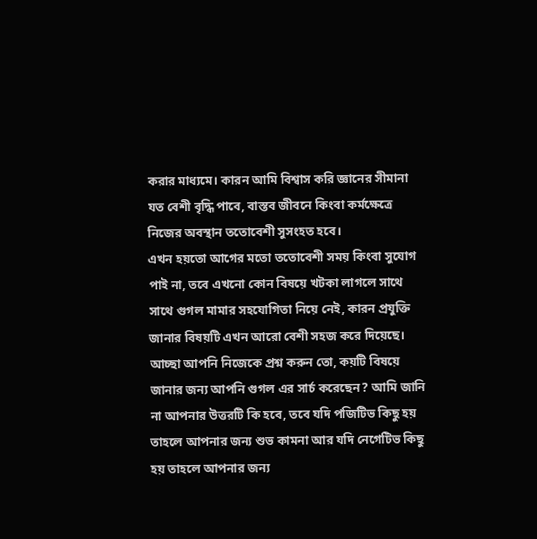করার মাধ্যমে। কারন আমি বিশ্বাস করি জ্ঞানের সীমানা যত বেশী বৃদ্ধি পাবে, বাস্তব জীবনে কিংবা কর্মক্ষেত্রে নিজের অবস্থান ততোবেশী সুসংহত হবে।
এখন হয়তো আগের মতো ততোবেশী সময় কিংবা সুযোগ পাই না, তবে এখনো কোন বিষয়ে খটকা লাগলে সাথে সাথে গুগল মামার সহযোগিতা নিয়ে নেই, কারন প্রযুক্তি জানার বিষয়টি এখন আরো বেশী সহজ করে দিয়েছে। আচ্ছা আপনি নিজেকে প্রশ্ন করুন তো, কয়টি বিষয়ে জানার জন্য আপনি গুগল এর সার্চ করেছেন? আমি জানি না আপনার উত্তরটি কি হবে, তবে যদি পজিটিভ কিছু হয় তাহলে আপনার জন্য শুভ কামনা আর যদি নেগেটিভ কিছু হয় তাহলে আপনার জন্য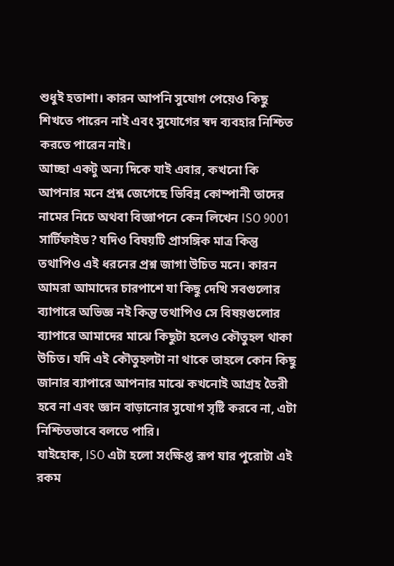শুধুই হতাশা। কারন আপনি সুযোগ পেয়েও কিছু শিখতে পারেন নাই এবং সুযোগের স্বদ ব্যবহার নিশ্চিত করতে পারেন নাই।
আচ্ছা একটু অন্য দিকে যাই এবার, কখনো কি আপনার মনে প্রশ্ন জেগেছে ভিবিন্ন কোম্পানী তাদের নামের নিচে অথবা বিজ্ঞাপনে কেন লিখেন ISO 9001 সার্টিফাইড? যদিও বিষয়টি প্রাসঙ্গিক মাত্র কিন্তু তথাপিও এই ধরনের প্রশ্ন জাগা উচিত মনে। কারন আমরা আমাদের চারপাশে যা কিছু দেখি সবগুলোর ব্যাপারে অভিজ্ঞ নই কিন্তু তথাপিও সে বিষয়গুলোর ব্যাপারে আমাদের মাঝে কিছুটা হলেও কৌতুহল থাকা উচিত। যদি এই কৌতুহলটা না থাকে তাহলে কোন কিছু জানার ব্যাপারে আপনার মাঝে কখনোই আগ্রহ তৈরী হবে না এবং জ্ঞান বাড়ানোর সুযোগ সৃষ্টি করবে না, এটা নিশ্চিতভাবে বলতে পারি।
যাইহোক, ISO এটা হলো সংক্ষিপ্ত রূপ যার পুরোটা এই রকম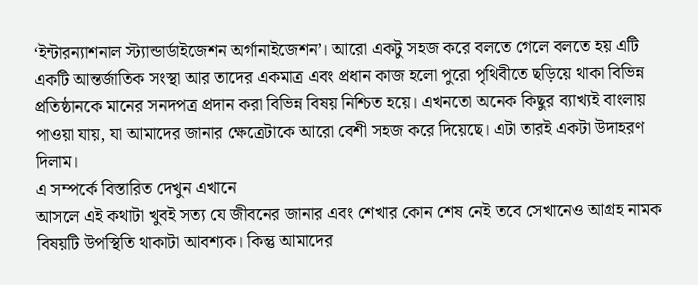‘ইন্টারন্যাশনাল স্ট্যান্ডার্ডাইজেশন অর্গানাইজেশন’। আরো একটু সহজ করে বলতে গেলে বলতে হয় এটি একটি আন্তর্জাতিক সংস্থা আর তাদের একমাত্র এবং প্রধান কাজ হলো পুরো পৃথিবীতে ছড়িয়ে থাকা বিভিন্ন প্রতিষ্ঠানকে মানের সনদপত্র প্রদান করা বিভিন্ন বিষয় নিশ্চিত হয়ে। এখনতো অনেক কিছুর ব্যাখ্যই বাংলায় পাওয়া যায়, যা আমাদের জানার ক্ষেত্রেটাকে আরো বেশী সহজ করে দিয়েছে। এটা তারই একটা উদাহরণ দিলাম।
এ সম্পর্কে বিস্তারিত দেখুন এখানে
আসলে এই কথাটা খুবই সত্য যে জীবনের জানার এবং শেখার কোন শেষ নেই তবে সেখানেও আগ্রহ নামক বিষয়টি উপস্থিতি থাকাটা আবশ্যক। কিন্তু আমাদের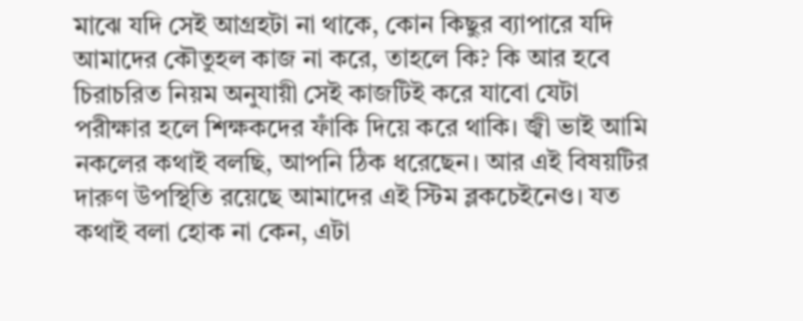মাঝে যদি সেই আগ্রহটা না থাকে, কোন কিছুর ব্যাপারে যদি আমাদের কৌতুহল কাজ না করে, তাহলে কি? কি আর হবে চিরাচরিত নিয়ম অনুযায়ী সেই কাজটিই করে যাবো যেটা পরীক্ষার হলে শিক্ষকদের ফাঁকি দিয়ে করে থাকি। জ্বী ভাই আমি নকলের কথাই বলছি, আপনি ঠিক ধরেছেন। আর এই বিষয়টির দারুণ উপস্থিতি রয়েছে আমাদের এই স্টিম ব্লকচেইনেও। যত কথাই বলা হোক না কেন, এটা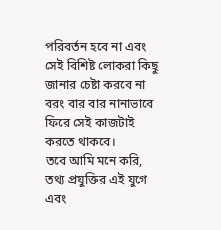পরিবর্তন হবে না এবং সেই বিশিষ্ট লোকরা কিছু জানার চেষ্টা করবে না বরং বার বার নানাভাবে ফিরে সেই কাজটাই করতে থাকবে।
তবে আমি মনে করি, তথ্য প্রযুক্তির এই যুগে এবং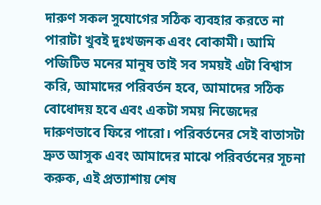দারুণ সকল সুযোগের সঠিক ব্যবহার করতে না পারাটা খুবই দুঃখজনক এবং বোকামী। আমি পজিটিভ মনের মানুষ তাই সব সময়ই এটা বিশ্বাস করি, আমাদের পরিবর্তন হবে, আমাদের সঠিক বোধোদয় হবে এবং একটা সময় নিজেদের দারুণভাবে ফিরে পারো। পরিবর্তনের সেই বাতাসটা দ্রুত আসুক এবং আমাদের মাঝে পরিবর্তনের সূচনা করুক, এই প্রত্যাশায় শেষ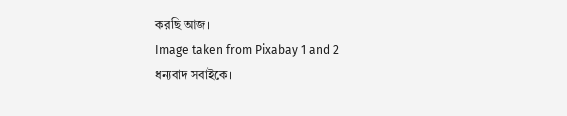করছি আজ।
Image taken from Pixabay 1 and 2
ধন্যবাদ সবাইকে।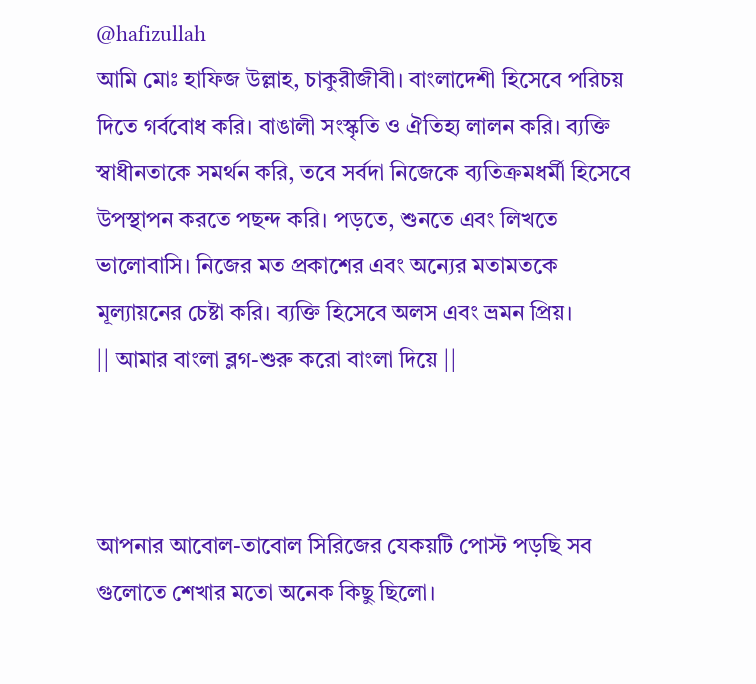@hafizullah
আমি মোঃ হাফিজ উল্লাহ, চাকুরীজীবী। বাংলাদেশী হিসেবে পরিচয় দিতে গর্ববোধ করি। বাঙালী সংস্কৃতি ও ঐতিহ্য লালন করি। ব্যক্তি স্বাধীনতাকে সমর্থন করি, তবে সর্বদা নিজেকে ব্যতিক্রমধর্মী হিসেবে উপস্থাপন করতে পছন্দ করি। পড়তে, শুনতে এবং লিখতে ভালোবাসি। নিজের মত প্রকাশের এবং অন্যের মতামতকে মূল্যায়নের চেষ্টা করি। ব্যক্তি হিসেবে অলস এবং ভ্রমন প্রিয়।
|| আমার বাংলা ব্লগ-শুরু করো বাংলা দিয়ে ||



আপনার আবোল-তাবোল সিরিজের যেকয়টি পোস্ট পড়ছি সব গুলোতে শেখার মতো অনেক কিছু ছিলো।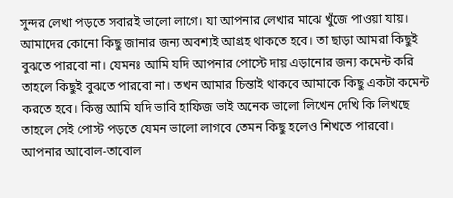সুন্দর লেখা পড়তে সবারই ভালো লাগে। যা আপনার লেখার মাঝে খুঁজে পাওয়া যায়।
আমাদের কোনো কিছু জানার জন্য অবশ্যই আগ্রহ থাকতে হবে। তা ছাড়া আমরা কিছুই বুঝতে পারবো না। যেমনঃ আমি যদি আপনার পোস্টে দায় এড়ানোর জন্য কমেন্ট করি তাহলে কিছুই বুঝতে পারবো না। তখন আমার চিন্তাই থাকবে আমাকে কিছু একটা কমেন্ট করতে হবে। কিন্তু আমি যদি ভাবি হাফিজ ভাই অনেক ভালো লিখেন দেখি কি লিখছে তাহলে সেই পোস্ট পড়তে যেমন ভালো লাগবে তেমন কিছু হলেও শিখতে পারবো।
আপনার আবোল-তাবোল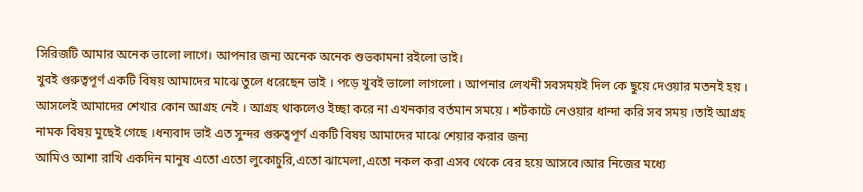সিরিজটি আমার অনেক ভালো লাগে। আপনার জন্য অনেক অনেক শুভকামনা রইলো ভাই।
খুবই গুরুত্বপূর্ণ একটি বিষয় আমাদের মাঝে তুলে ধরেছেন ভাই । পড়ে খুবই ভালো লাগলো । আপনার লেখনী সবসময়ই দিল কে ছুয়ে দেওয়ার মতনই হয় । আসলেই আমাদের শেখার কোন আগ্রহ নেই । আগ্রহ থাকলেও ইচ্ছা করে না এখনকার বর্তমান সময়ে । শর্টকাটে নেওয়ার ধান্দা করি সব সময় ।তাই আগ্রহ নামক বিষয় মুছেই গেছে ।ধন্যবাদ ভাই এত সুন্দর গুরুত্বপূর্ণ একটি বিষয় আমাদের মাঝে শেয়ার করার জন্য
আমিও আশা রাখি একদিন মানুষ এতো এতো লুকোচুরি,এতো ঝামেলা,এতো নকল করা এসব থেকে বের হয়ে আসবে।আর নিজের মধ্যে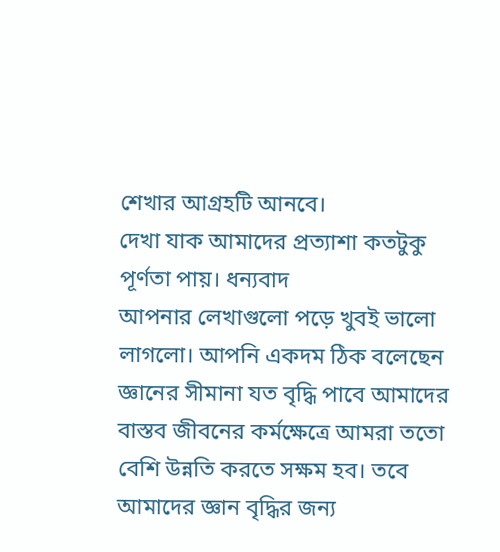শেখার আগ্রহটি আনবে।
দেখা যাক আমাদের প্রত্যাশা কতটুকু পূর্ণতা পায়। ধন্যবাদ
আপনার লেখাগুলো পড়ে খুবই ভালো লাগলো। আপনি একদম ঠিক বলেছেন জ্ঞানের সীমানা যত বৃদ্ধি পাবে আমাদের বাস্তব জীবনের কর্মক্ষেত্রে আমরা ততো বেশি উন্নতি করতে সক্ষম হব। তবে আমাদের জ্ঞান বৃদ্ধির জন্য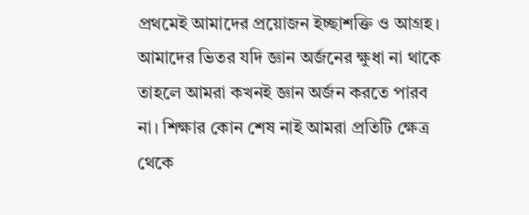প্রথমেই আমাদের প্রয়োজন ইচ্ছাশক্তি ও আগ্রহ। আমাদের ভিতর যদি জ্ঞান অর্জনের ক্ষুধা না থাকে তাহলে আমরা কখনই জ্ঞান অর্জন করতে পারব না। শিক্ষার কোন শেষ নাই আমরা প্রতিটি ক্ষেত্র থেকে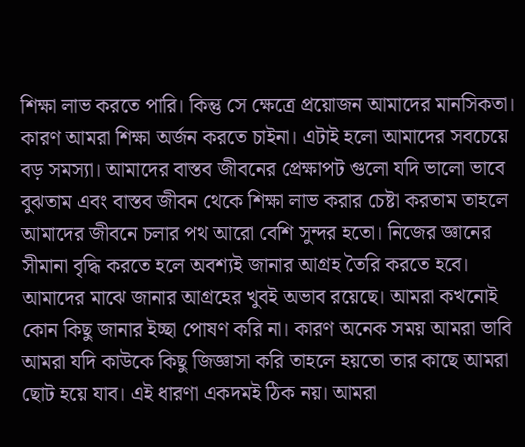শিক্ষা লাভ করতে পারি। কিন্তু সে ক্ষেত্রে প্রয়োজন আমাদের মানসিকতা। কারণ আমরা শিক্ষা অর্জন করতে চাইনা। এটাই হলো আমাদের সবচেয়ে বড় সমস্যা। আমাদের বাস্তব জীবনের প্রেক্ষাপট গুলো যদি ভালো ভাবে বুঝতাম এবং বাস্তব জীবন থেকে শিক্ষা লাভ করার চেষ্টা করতাম তাহলে আমাদের জীবনে চলার পথ আরো বেশি সুন্দর হতো। নিজের জ্ঞানের সীমানা বৃদ্ধি করতে হলে অবশ্যই জানার আগ্রহ তৈরি করতে হবে। আমাদের মাঝে জানার আগ্রহের খুবই অভাব রয়েছে। আমরা কখনোই কোন কিছু জানার ইচ্ছা পোষণ করি না। কারণ অনেক সময় আমরা ভাবি আমরা যদি কাউকে কিছু জিজ্ঞাসা করি তাহলে হয়তো তার কাছে আমরা ছোট হয়ে যাব। এই ধারণা একদমই ঠিক নয়। আমরা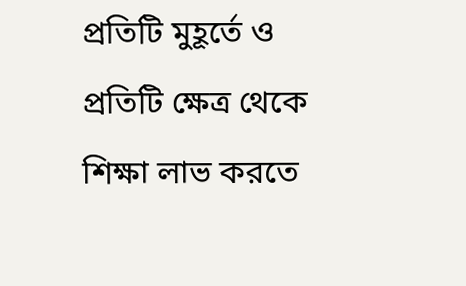প্রতিটি মুহূর্তে ও প্রতিটি ক্ষেত্র থেকে শিক্ষা লাভ করতে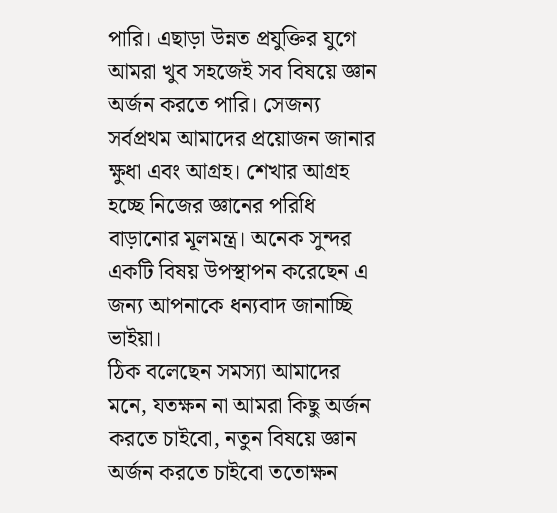পারি। এছাড়া উন্নত প্রযুক্তির যুগে আমরা খুব সহজেই সব বিষয়ে জ্ঞান অর্জন করতে পারি। সেজন্য সর্বপ্রথম আমাদের প্রয়োজন জানার ক্ষুধা এবং আগ্রহ। শেখার আগ্রহ হচ্ছে নিজের জ্ঞানের পরিধি বাড়ানোর মূলমন্ত্র। অনেক সুন্দর একটি বিষয় উপস্থাপন করেছেন এ জন্য আপনাকে ধন্যবাদ জানাচ্ছি ভাইয়া।
ঠিক বলেছেন সমস্যা আমাদের মনে, যতক্ষন না আমরা কিছু অর্জন করতে চাইবো, নতুন বিষয়ে জ্ঞান অর্জন করতে চাইবো ততোক্ষন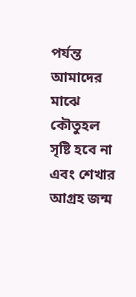পর্যন্ত আমাদের মাঝে কৌতুহল সৃষ্টি হবে না এবং শেখার আগ্রহ জন্ম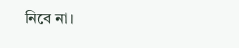নিবে না।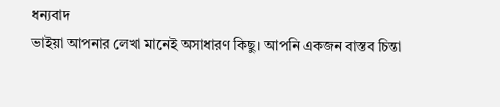ধন্যবাদ
ভাইয়া আপনার লেখা মানেই অসাধারণ কিছু। আপনি একজন বাস্তব চিন্তা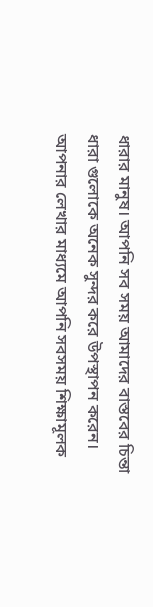ধারার মানুষ। আপনি সব সময় আমাদের বাস্তবের চিন্তা ধারা গুলোকে অনেক সুন্দর করে উপস্থাপন করেন। আপনার লেখার মাধ্যমে আপনি সবসময় শিক্ষামূলক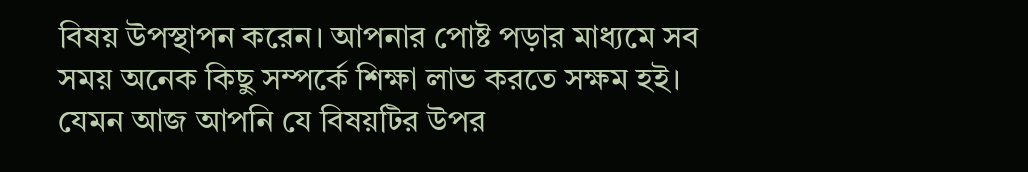বিষয় উপস্থাপন করেন। আপনার পোষ্ট পড়ার মাধ্যমে সব সময় অনেক কিছু সম্পর্কে শিক্ষা লাভ করতে সক্ষম হই। যেমন আজ আপনি যে বিষয়টির উপর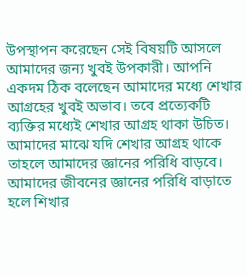উপস্থাপন করেছেন সেই বিষয়টি আসলে আমাদের জন্য খুবই উপকারী। আপনি একদম ঠিক বলেছেন আমাদের মধ্যে শেখার আগ্রহের খুবই অভাব। তবে প্রত্যেকটি ব্যক্তির মধ্যেই শেখার আগ্রহ থাকা উচিত। আমাদের মাঝে যদি শেখার আগ্রহ থাকে তাহলে আমাদের জ্ঞানের পরিধি বাড়বে। আমাদের জীবনের জ্ঞানের পরিধি বাড়াতে হলে শিখার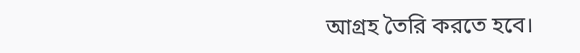আগ্রহ তৈরি করতে হবে।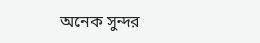অনেক সুন্দর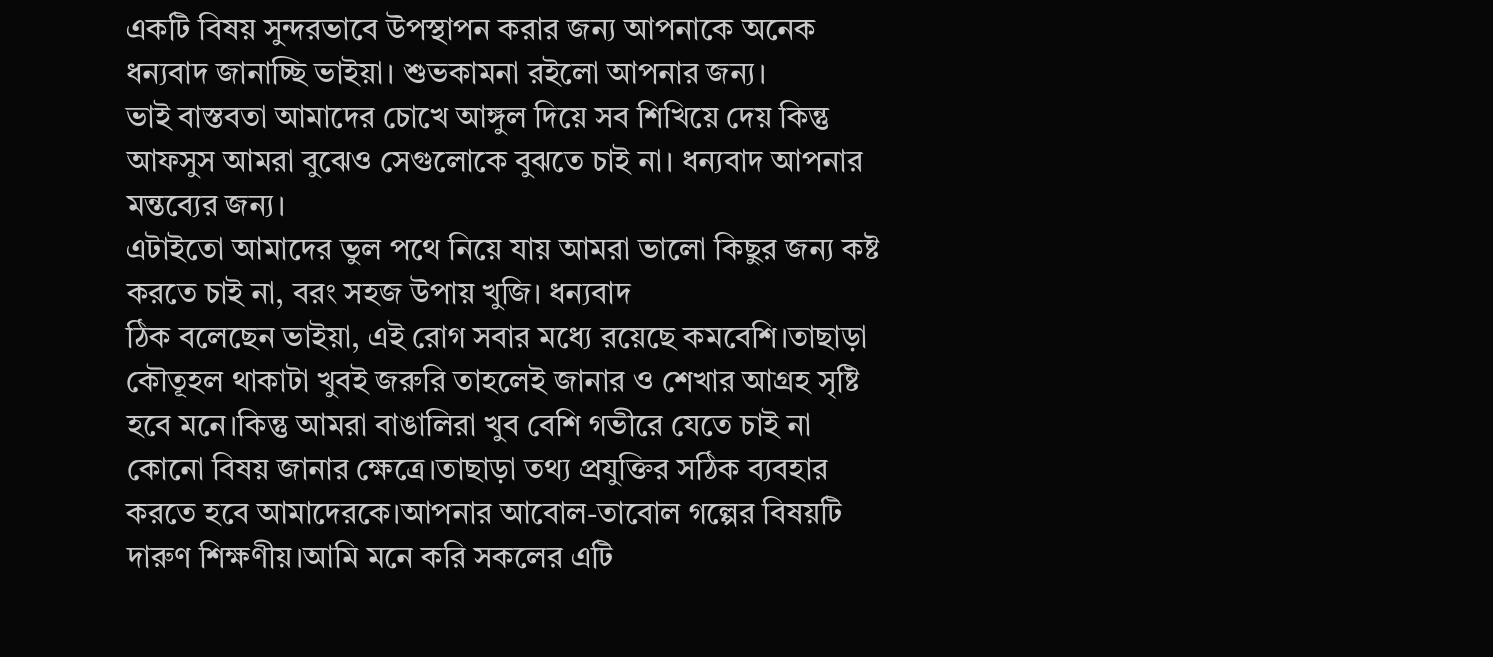একটি বিষয় সুন্দরভাবে উপস্থাপন করার জন্য আপনাকে অনেক ধন্যবাদ জানাচ্ছি ভাইয়া। শুভকামনা রইলো আপনার জন্য।
ভাই বাস্তবতা আমাদের চোখে আঙ্গুল দিয়ে সব শিখিয়ে দেয় কিন্তু আফসুস আমরা বুঝেও সেগুলোকে বুঝতে চাই না। ধন্যবাদ আপনার মন্তব্যের জন্য।
এটাইতো আমাদের ভুল পথে নিয়ে যায় আমরা ভালো কিছুর জন্য কষ্ট করতে চাই না, বরং সহজ উপায় খুজি। ধন্যবাদ
ঠিক বলেছেন ভাইয়া, এই রোগ সবার মধ্যে রয়েছে কমবেশি।তাছাড়া কৌতূহল থাকাটা খুবই জরুরি তাহলেই জানার ও শেখার আগ্রহ সৃষ্টি হবে মনে।কিন্তু আমরা বাঙালিরা খুব বেশি গভীরে যেতে চাই না কোনো বিষয় জানার ক্ষেত্রে।তাছাড়া তথ্য প্রযুক্তির সঠিক ব্যবহার করতে হবে আমাদেরকে।আপনার আবোল-তাবোল গল্পের বিষয়টি দারুণ শিক্ষণীয়।আমি মনে করি সকলের এটি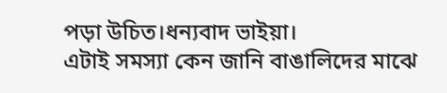পড়া উচিত।ধন্যবাদ ভাইয়া।
এটাই সমস্যা কেন জানি বাঙালিদের মাঝে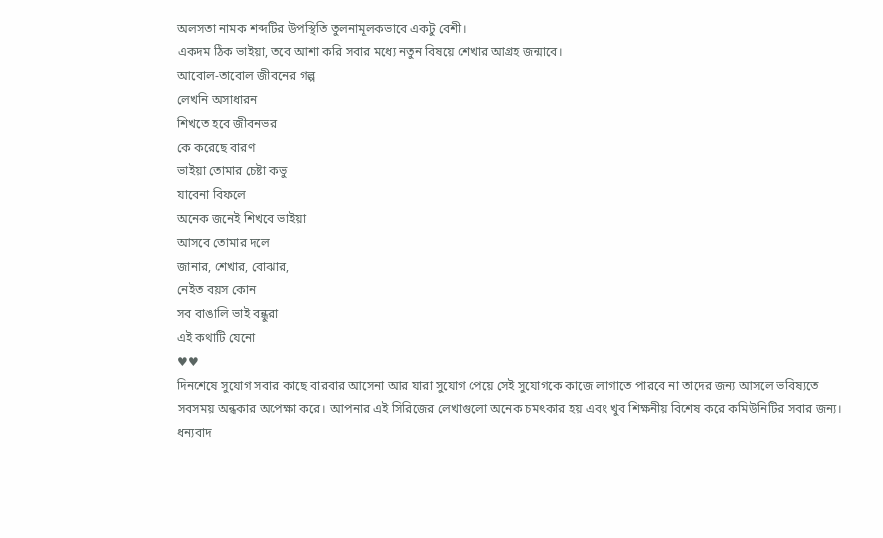অলসতা নামক শব্দটির উপস্থিতি তুলনামূলকভাবে একটু বেশী।
একদম ঠিক ভাইয়া, তবে আশা করি সবার মধ্যে নতুন বিষয়ে শেখার আগ্রহ জন্মাবে।
আবোল-তাবোল জীবনের গল্প
লেখনি অসাধারন
শিখতে হবে জীবনভর
কে করেছে বারণ
ভাইয়া তোমার চেষ্টা কভু
যাবেনা বিফলে
অনেক জনেই শিখবে ভাইয়া
আসবে তোমার দলে
জানার, শেখার, বোঝার,
নেইত বয়স কোন
সব বাঙালি ভাই বন্ধুরা
এই কথাটি যেনো
♥♥
দিনশেষে সুযোগ সবার কাছে বারবার আসেনা আর যারা সুযোগ পেয়ে সেই সুযোগকে কাজে লাগাতে পারবে না তাদের জন্য আসলে ভবিষ্যতে সবসময় অন্ধকার অপেক্ষা করে। আপনার এই সিরিজের লেখাগুলো অনেক চমৎকার হয় এবং খুব শিক্ষনীয় বিশেষ করে কমিউনিটির সবার জন্য। ধন্যবাদ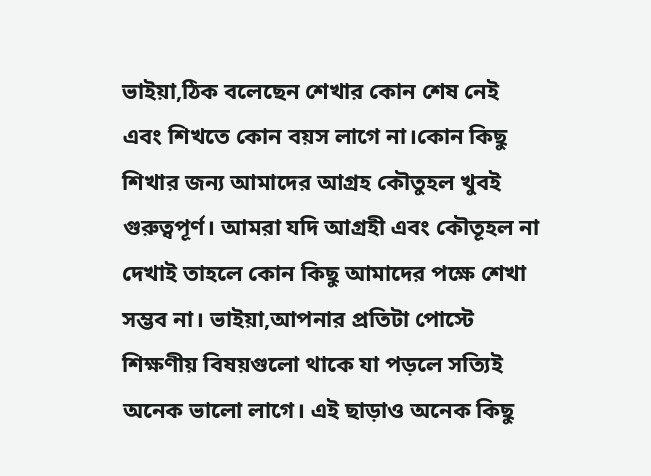ভাইয়া,ঠিক বলেছেন শেখার কোন শেষ নেই এবং শিখতে কোন বয়স লাগে না।কোন কিছু শিখার জন্য আমাদের আগ্রহ কৌতুহল খুবই গুরুত্বপূর্ণ। আমরা যদি আগ্রহী এবং কৌতূহল না দেখাই তাহলে কোন কিছু আমাদের পক্ষে শেখা সম্ভব না। ভাইয়া,আপনার প্রতিটা পোস্টে শিক্ষণীয় বিষয়গুলো থাকে যা পড়লে সত্যিই অনেক ভালো লাগে। এই ছাড়াও অনেক কিছু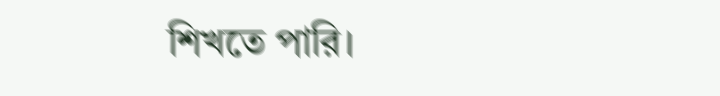শিখতে পারি।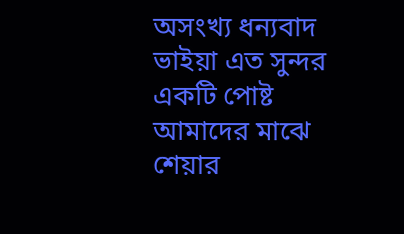অসংখ্য ধন্যবাদ ভাইয়া এত সুন্দর একটি পোষ্ট আমাদের মাঝে শেয়ার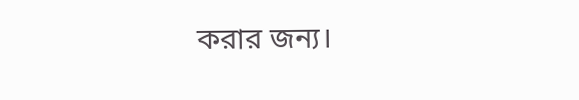করার জন্য।